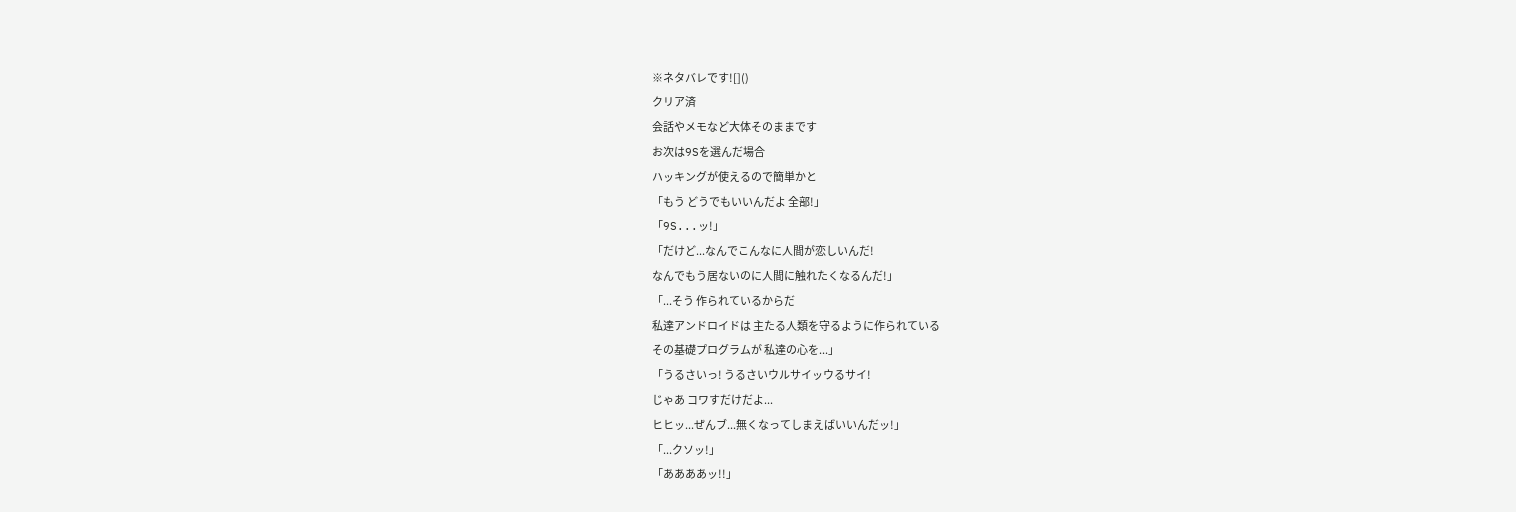※ネタバレです![]()
クリア済
会話やメモなど大体そのままです
お次は9Sを選んだ場合
ハッキングが使えるので簡単かと
「もう どうでもいいんだよ 全部!」
「9S...ッ!」
「だけど...なんでこんなに人間が恋しいんだ!
なんでもう居ないのに人間に触れたくなるんだ!」
「...そう 作られているからだ
私達アンドロイドは 主たる人類を守るように作られている
その基礎プログラムが 私達の心を...」
「うるさいっ! うるさいウルサイッウるサイ!
じゃあ コワすだけだよ...
ヒヒッ...ぜんブ...無くなってしまえばいいんだッ!」
「...クソッ!」
「ああああッ!!」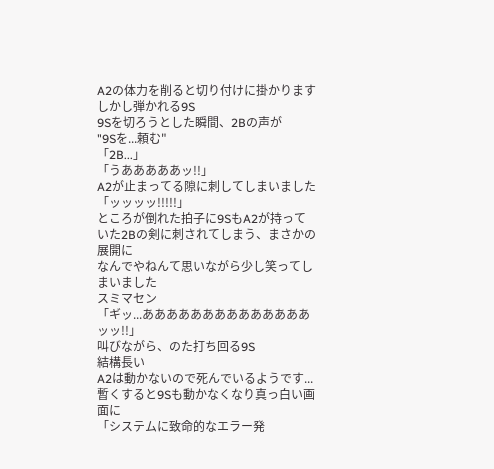A2の体力を削ると切り付けに掛かります
しかし弾かれる9S
9Sを切ろうとした瞬間、2Bの声が
"9Sを...頼む"
「2B...」
「うあああああッ!!」
A2が止まってる隙に刺してしまいました
「ッッッッ!!!!!」
ところが倒れた拍子に9SもA2が持っていた2Bの剣に刺されてしまう、まさかの展開に
なんでやねんて思いながら少し笑ってしまいました
スミマセン
「ギッ...ああああああああああああああッッ!!」
叫びながら、のた打ち回る9S
結構長い
A2は動かないので死んでいるようです...
暫くすると9Sも動かなくなり真っ白い画面に
「システムに致命的なエラー発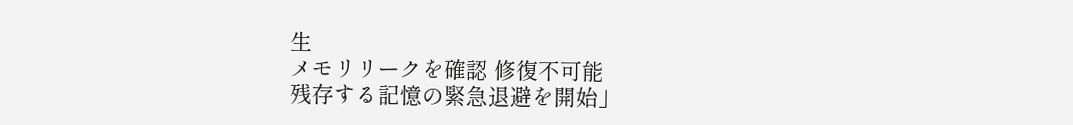生
メモリリークを確認 修復不可能
残存する記憶の緊急退避を開始」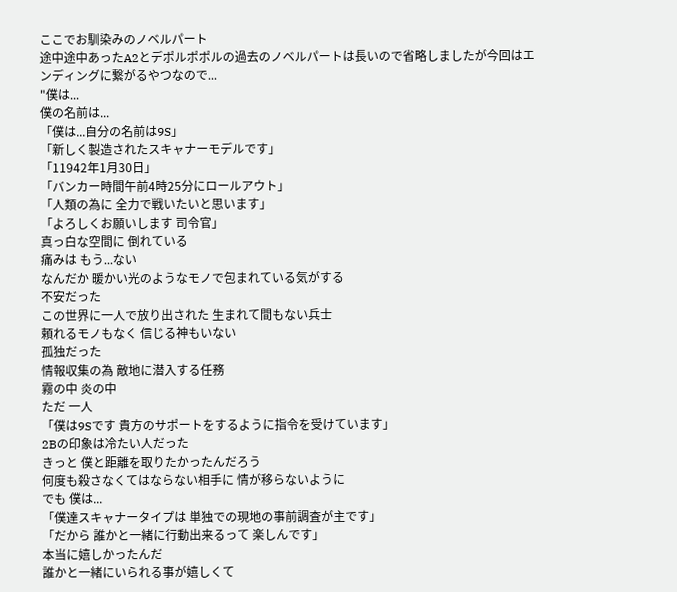ここでお馴染みのノベルパート
途中途中あったA2とデポルポポルの過去のノベルパートは長いので省略しましたが今回はエンディングに繋がるやつなので...
"僕は...
僕の名前は...
「僕は...自分の名前は9S」
「新しく製造されたスキャナーモデルです」
「11942年1月30日」
「バンカー時間午前4時25分にロールアウト」
「人類の為に 全力で戦いたいと思います」
「よろしくお願いします 司令官」
真っ白な空間に 倒れている
痛みは もう...ない
なんだか 暖かい光のようなモノで包まれている気がする
不安だった
この世界に一人で放り出された 生まれて間もない兵士
頼れるモノもなく 信じる神もいない
孤独だった
情報収集の為 敵地に潜入する任務
霧の中 炎の中
ただ 一人
「僕は9Sです 貴方のサポートをするように指令を受けています」
2Bの印象は冷たい人だった
きっと 僕と距離を取りたかったんだろう
何度も殺さなくてはならない相手に 情が移らないように
でも 僕は...
「僕達スキャナータイプは 単独での現地の事前調査が主です」
「だから 誰かと一緒に行動出来るって 楽しんです」
本当に嬉しかったんだ
誰かと一緒にいられる事が嬉しくて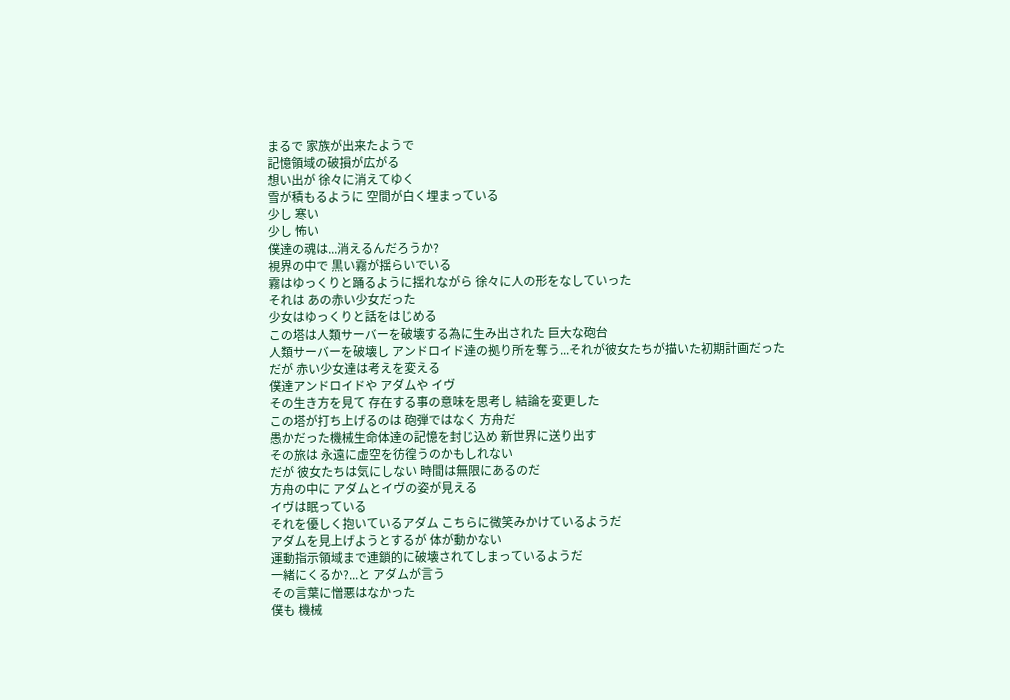まるで 家族が出来たようで
記憶領域の破損が広がる
想い出が 徐々に消えてゆく
雪が積もるように 空間が白く埋まっている
少し 寒い
少し 怖い
僕達の魂は...消えるんだろうか?
視界の中で 黒い霧が揺らいでいる
霧はゆっくりと踊るように揺れながら 徐々に人の形をなしていった
それは あの赤い少女だった
少女はゆっくりと話をはじめる
この塔は人類サーバーを破壊する為に生み出された 巨大な砲台
人類サーバーを破壊し アンドロイド達の拠り所を奪う...それが彼女たちが描いた初期計画だった
だが 赤い少女達は考えを変える
僕達アンドロイドや アダムや イヴ
その生き方を見て 存在する事の意味を思考し 結論を変更した
この塔が打ち上げるのは 砲弾ではなく 方舟だ
愚かだった機械生命体達の記憶を封じ込め 新世界に送り出す
その旅は 永遠に虚空を彷徨うのかもしれない
だが 彼女たちは気にしない 時間は無限にあるのだ
方舟の中に アダムとイヴの姿が見える
イヴは眠っている
それを優しく抱いているアダム こちらに微笑みかけているようだ
アダムを見上げようとするが 体が動かない
運動指示領域まで連鎖的に破壊されてしまっているようだ
一緒にくるか?...と アダムが言う
その言葉に憎悪はなかった
僕も 機械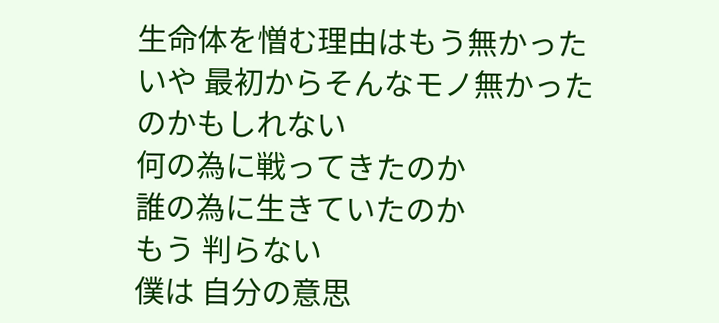生命体を憎む理由はもう無かった いや 最初からそんなモノ無かったのかもしれない
何の為に戦ってきたのか
誰の為に生きていたのか
もう 判らない
僕は 自分の意思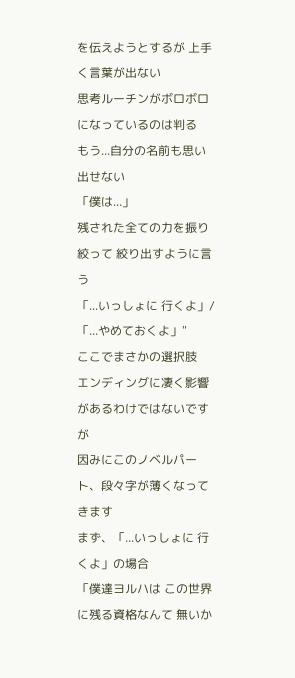を伝えようとするが 上手く言葉が出ない
思考ルーチンがボロボロになっているのは判る
もう...自分の名前も思い出せない
「僕は...」
残された全ての力を振り絞って 絞り出すように言う
「...いっしょに 行くよ」/「...やめておくよ」"
ここでまさかの選択肢
エンディングに凄く影響があるわけではないですが
因みにこのノベルパート、段々字が薄くなってきます
まず、「...いっしょに 行くよ」の場合
「僕達ヨルハは この世界に残る資格なんて 無いか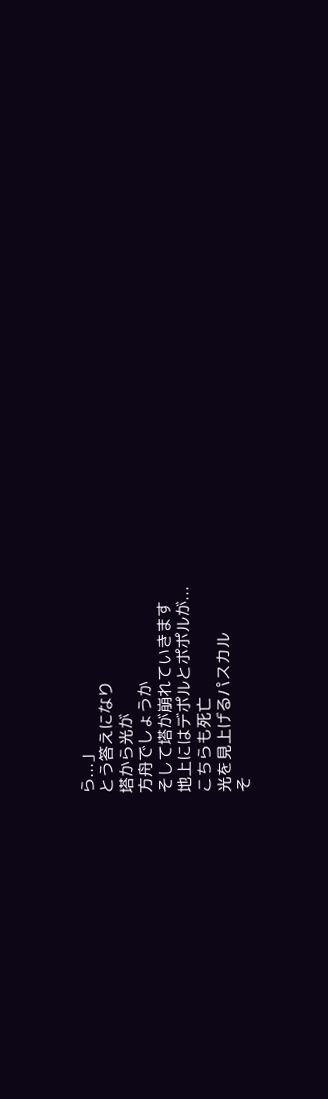ら...」
とう答えになり
塔から光が
方舟でしょうか
そして塔が崩れていきます
地上にはデポルとポポルが...
こちらも死亡
光を見上げるパスカル
そ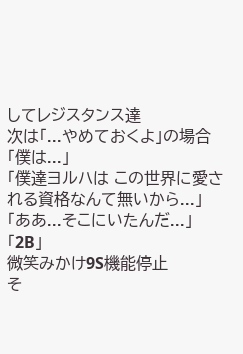してレジスタンス達
次は「...やめておくよ」の場合
「僕は...」
「僕達ヨルハは この世界に愛される資格なんて無いから...」
「ああ...そこにいたんだ...」
「2B」
微笑みかけ9S機能停止
そ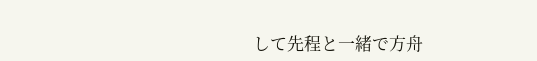して先程と一緒で方舟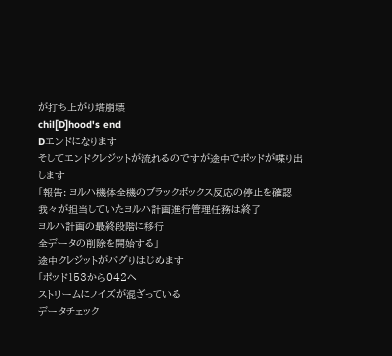が打ち上がり塔崩壊
chil[D]hood's end
Dエンドになります
そしてエンドクレジットが流れるのですが途中でポッドが喋り出します
「報告: ヨルハ機体全機のブラックボックス反応の停止を確認
我々が担当していたヨルハ計画進行管理任務は終了
ヨルハ計画の最終段階に移行
全データの削除を開始する」
途中クレジットがバグりはじめます
「ポッド153から042へ
ストリームにノイズが混ざっている
データチェック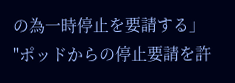の為一時停止を要請する」
"ポッドからの停止要請を許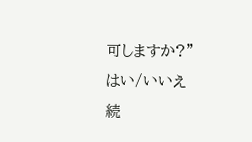可しますか?"
はい/いいえ
続